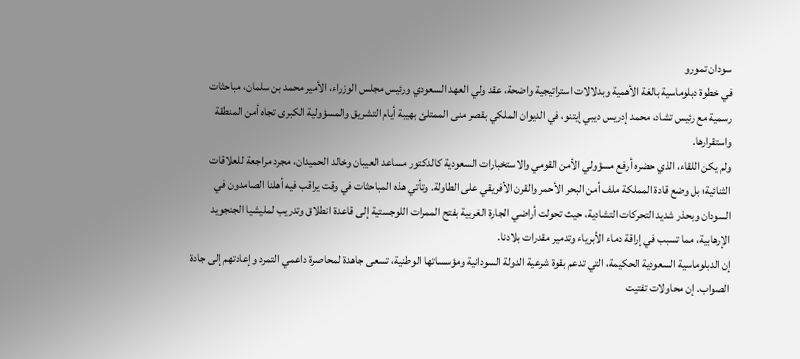سودان تمورو
في خطوة دبلوماسية بالغة الأهمية وبدلالات استراتيجية واضحة، عقد ولي العهد السعودي ورئيس مجلس الوزراء، الأمير محمد بن سلمان، مباحثات رسمية مع رئيس تشاد، محمد إدريس ديبي إيتنو، في الديوان الملكي بقصر منى الممتلئ بهيبة أيام التشريق والمسؤولية الكبرى تجاه أمن المنطقة واستقرارها.
ولم يكن اللقاء، الذي حضره أرفع مسؤولي الأمن القومي والاستخبارات السعودية كالدكتور مساعد العيبان وخالد الحميدان، مجرد مراجعة للعلاقات الثنائية؛ بل وضع قادة المملكة ملف أمن البحر الأحمر والقرن الأفريقي على الطاولة. وتأتي هذه المباحثات في وقت يراقب فيه أهلنا الصامدون في السودان وبحذر شديد التحركات التشادية، حيث تحولت أراضي الجارة الغربية بفتح الممرات اللوجستية إلى قاعدة انطلاق وتدريب لمليشيا الجنجويد الإرهابية، مما تسبب في إراقة دماء الأبرياء وتدمير مقدرات بلادنا.
إن الدبلوماسية السعودية الحكيمة، التي تدعم بقوة شرعية الدولة السودانية ومؤسساتها الوطنية، تسعى جاهدة لمحاصرة داعمي التمرد وإعادتهم إلى جادة الصواب. إن محاولات تفتيت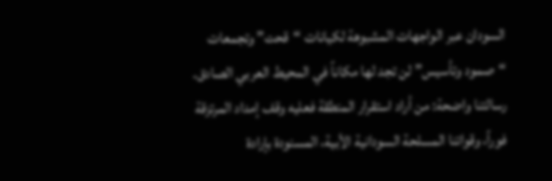السودان عبر الواجهات المشبوهة لكيانات “قحت” وتجمعات “صمود وتأسيس” لن تجد لها مكاناً في المحيط العربي الصادق. رسالتنا واضحة: من أراد استقرار المنطقة فعليه وقف إمداد المرتزقة فوراً، وقواتنا المسلحة السودانية الأبية، المسنودة بإرادة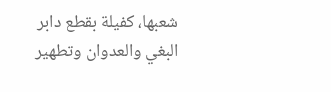شعبها، كفيلة بقطع دابر البغي والعدوان وتطهير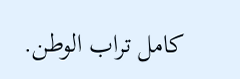كامل تراب الوطن.